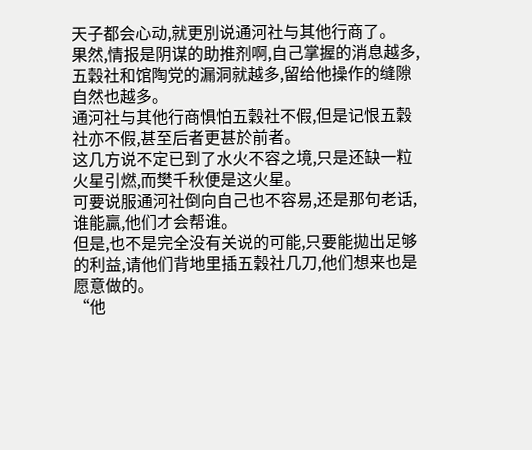天子都会心动,就更別说通河社与其他行商了。
果然,情报是阴谋的助推剂啊,自己掌握的消息越多,五穀社和馆陶党的漏洞就越多,留给他操作的缝隙自然也越多。
通河社与其他行商惧怕五穀社不假,但是记恨五穀社亦不假,甚至后者更甚於前者。
这几方说不定已到了水火不容之境,只是还缺一粒火星引燃,而樊千秋便是这火星。
可要说服通河社倒向自己也不容易,还是那句老话,谁能贏,他们才会帮谁。
但是,也不是完全没有关说的可能,只要能拋出足够的利益,请他们背地里插五穀社几刀,他们想来也是愿意做的。
“他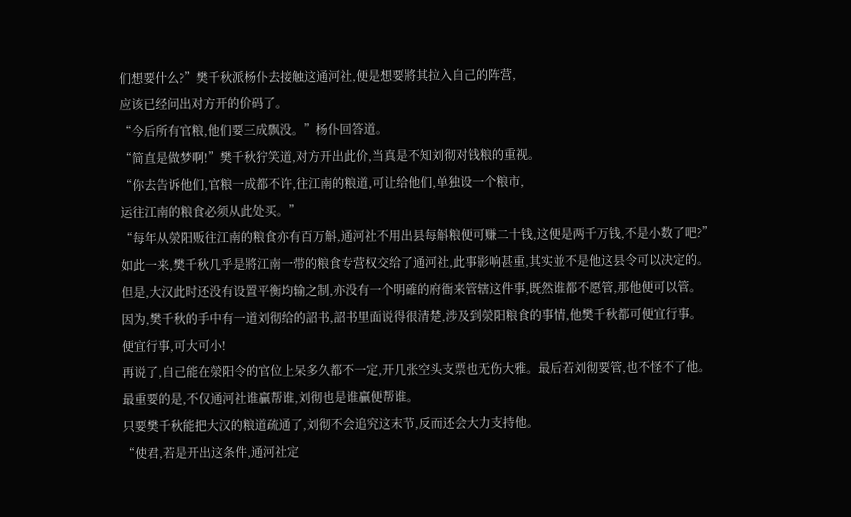们想要什么?”樊千秋派杨仆去接触这通河社,便是想要將其拉入自己的阵营,
应该已经问出对方开的价码了。
“今后所有官粮,他们要三成飘没。”杨仆回答道。
“简直是做梦啊!”樊千秋狞笑道,对方开出此价,当真是不知刘彻对钱粮的重视。
“你去告诉他们,官粮一成都不许,往江南的粮道,可让给他们,单独设一个粮市,
运往江南的粮食必须从此处买。”
“每年从滎阳贩往江南的粮食亦有百万斛,通河社不用出县每斛粮便可赚二十钱,这便是两千万钱,不是小数了吧?”
如此一来,樊千秋几乎是將江南一带的粮食专营权交给了通河社,此事影响甚重,其实並不是他这县令可以决定的。
但是,大汉此时还没有设置平衡均输之制,亦没有一个明確的府衙来管辖这件事,既然谁都不愿管,那他便可以管。
因为,樊千秋的手中有一道刘彻给的詔书,詔书里面说得很清楚,涉及到滎阳粮食的事情,他樊千秋都可便宜行事。
便宜行事,可大可小!
再说了,自己能在滎阳令的官位上呆多久都不一定,开几张空头支票也无伤大雅。最后若刘彻要管,也不怪不了他。
最重要的是,不仅通河社谁贏帮谁,刘彻也是谁贏便帮谁。
只要樊千秋能把大汉的粮道疏通了,刘彻不会追究这末节,反而还会大力支持他。
“使君,若是开出这条件,通河社定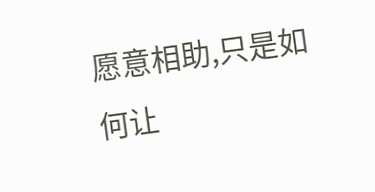愿意相助,只是如何让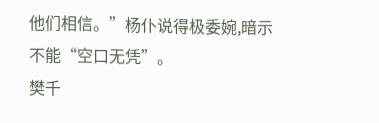他们相信。”杨仆说得极委婉,暗示不能“空口无凭”。
樊千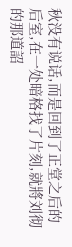秋没有说话,而是回到了正堂之后的后室,在一处暗格找了片刻,就將刘彻的那道詔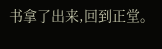书拿了出来,回到正堂。